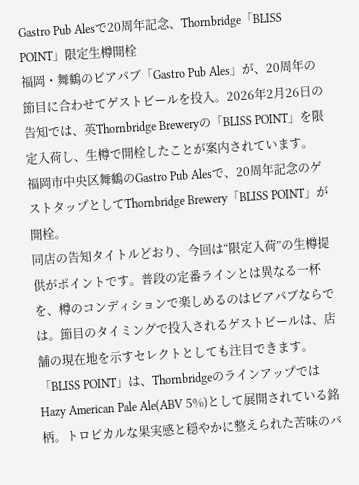Gastro Pub Alesで20周年記念、Thornbridge「BLISS POINT」限定生樽開栓
福岡・舞鶴のビアパブ「Gastro Pub Ales」が、20周年の節目に合わせてゲストビールを投入。2026年2月26日の告知では、英Thornbridge Breweryの「BLISS POINT」を限定入荷し、生樽で開栓したことが案内されています。
福岡市中央区舞鶴のGastro Pub Alesで、20周年記念のゲストタップとしてThornbridge Brewery「BLISS POINT」が開栓。
同店の告知タイトルどおり、今回は“限定入荷”の生樽提供がポイントです。普段の定番ラインとは異なる一杯を、樽のコンディションで楽しめるのはビアパブならでは。節目のタイミングで投入されるゲストビールは、店舗の現在地を示すセレクトとしても注目できます。
「BLISS POINT」は、ThornbridgeのラインアップではHazy American Pale Ale(ABV 5%)として展開されている銘柄。トロピカルな果実感と穏やかに整えられた苦味のバ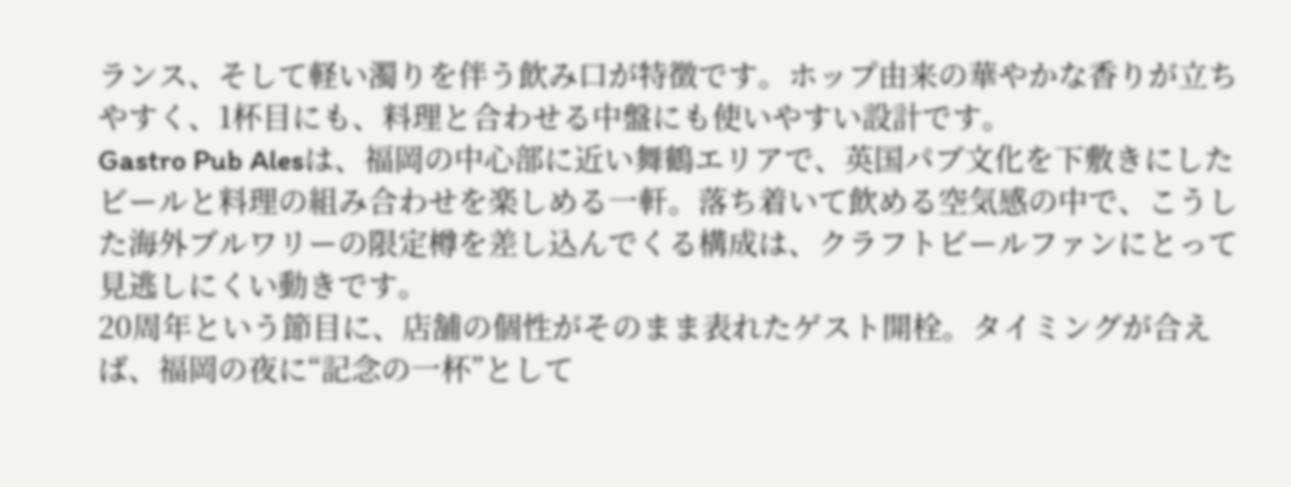ランス、そして軽い濁りを伴う飲み口が特徴です。ホップ由来の華やかな香りが立ちやすく、1杯目にも、料理と合わせる中盤にも使いやすい設計です。
Gastro Pub Alesは、福岡の中心部に近い舞鶴エリアで、英国パブ文化を下敷きにしたビールと料理の組み合わせを楽しめる一軒。落ち着いて飲める空気感の中で、こうした海外ブルワリーの限定樽を差し込んでくる構成は、クラフトビールファンにとって見逃しにくい動きです。
20周年という節目に、店舗の個性がそのまま表れたゲスト開栓。タイミングが合えば、福岡の夜に“記念の一杯”として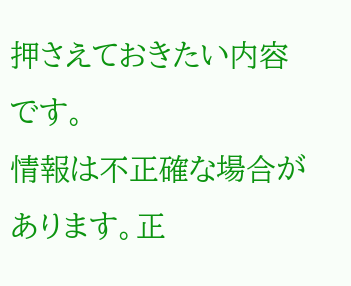押さえておきたい内容です。
情報は不正確な場合があります。正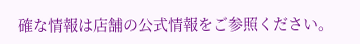確な情報は店舗の公式情報をご参照ください。